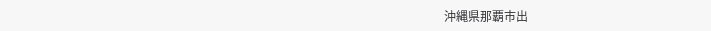沖縄県那覇市出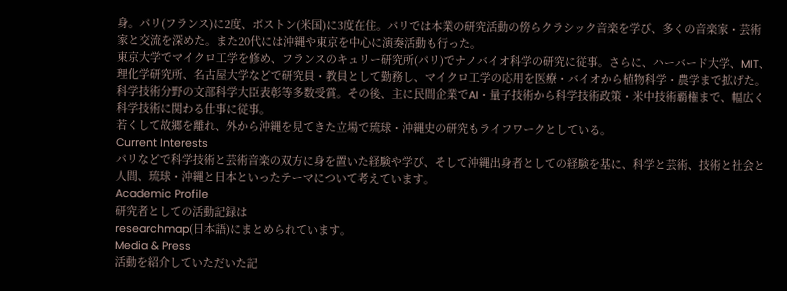身。パリ(フランス)に2度、ボストン(米国)に3度在住。パリでは本業の研究活動の傍らクラシック音楽を学び、多くの音楽家・芸術家と交流を深めた。また20代には沖縄や東京を中心に演奏活動も行った。
東京大学でマイクロ工学を修め、フランスのキュリー研究所(パリ)でナノバイオ科学の研究に従事。さらに、ハーバード大学、MIT、理化学研究所、名古屋大学などで研究員・教員として勤務し、マイクロ工学の応用を医療・バイオから植物科学・農学まで拡げた。科学技術分野の文部科学大臣表彰等多数受賞。その後、主に民間企業でAI・量子技術から科学技術政策・米中技術覇権まで、幅広く科学技術に関わる仕事に従事。
若くして故郷を離れ、外から沖縄を見てきた立場で琉球・沖縄史の研究もライフワークとしている。
Current Interests
パリなどで科学技術と芸術音楽の双方に身を置いた経験や学び、そして沖縄出身者としての経験を基に、科学と芸術、技術と社会と人間、琉球・沖縄と日本といったテーマについて考えています。
Academic Profile
研究者としての活動記録は
researchmap(日本語)にまとめられています。
Media & Press
活動を紹介していただいた記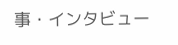事・インタビュー